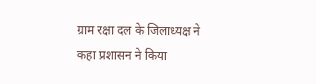ग्राम रक्षा दल के जिलाध्यक्ष ने कहा प्रशासन ने किया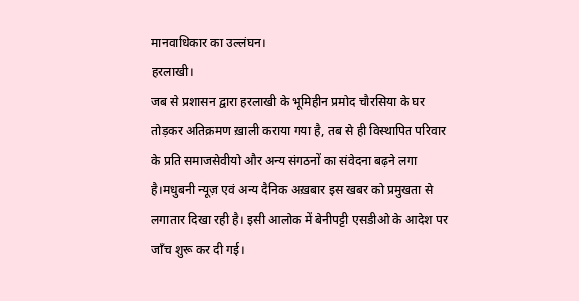मानवाधिकार का उल्लंघन।
हरलाखी।
जब से प्रशासन द्वारा हरलाखी के भूमिहीन प्रमोद चौरसिया के घर तोड़कर अतिक्रमण ख़ाली कराया गया है, तब से ही विस्थापित परिवार के प्रति समाजसेवीयो और अन्य संगठनों का संवेदना बढ़ने लगा है।मधुबनी न्यूज़ एवं अन्य दैनिक अख़बार इस खबर को प्रमुखता से लगातार दिखा रही है। इसी आलोक में बेनीपट्टी एसडीओ के आदेश पर जाँच शुरू कर दी गई।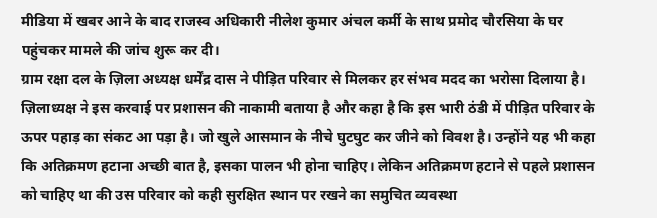मीडिया में खबर आने के बाद राजस्व अधिकारी नीलेश कुमार अंचल कर्मी के साथ प्रमोद चौरसिया के घर पहुंचकर मामले की जांच शुरू कर दी।
ग्राम रक्षा दल के ज़िला अध्यक्ष धर्मेंद्र दास ने पीड़ित परिवार से मिलकर हर संभव मदद का भरोसा दिलाया है। ज़िलाध्यक्ष ने इस करवाई पर प्रशासन की नाकामी बताया है और कहा है कि इस भारी ठंडी में पीड़ित परिवार के ऊपर पहाड़ का संकट आ पड़ा है। जो खुले आसमान के नीचे घुटघुट कर जीने को विवश है। उन्होंने यह भी कहा कि अतिक्रमण हटाना अच्छी बात है, इसका पालन भी होना चाहिए। लेकिन अतिक्रमण हटाने से पहले प्रशासन को चाहिए था की उस परिवार को कही सुरक्षित स्थान पर रखने का समुचित व्यवस्था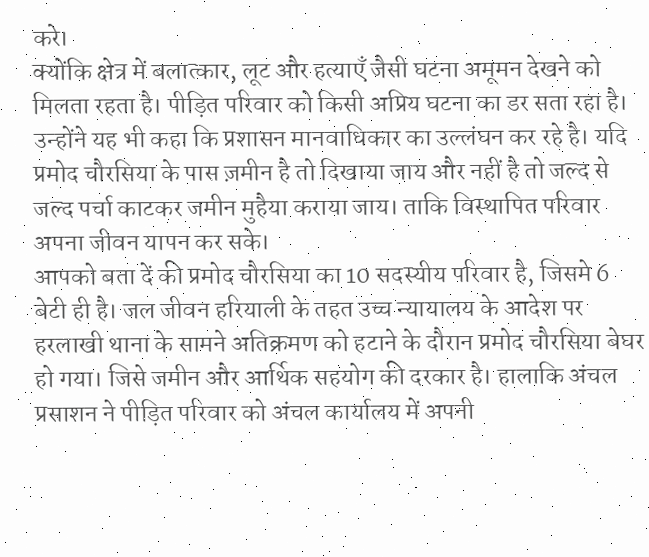करे।
क्योंकि क्षेत्र में बलात्कार, लूट और हत्याएँ जैसी घटना अमूमन देखने को मिलता रहता है। पीड़ित परिवार को किसी अप्रिय घटना का डर सता रहा है।
उन्होंने यह भी कहा कि प्रशासन मानवाधिकार का उल्लंघन कर रहे है। यदि प्रमोद चौरसिया के पास ज़मीन है तो दिखाया जाय और नहीं है तो जल्द से जल्द पर्चा काटकर जमीन मुहैया कराया जाय। ताकि विस्थापित परिवार अपना जीवन यापन कर सके।
आपको बता दें की प्रमोद चौरसिया का 10 सदस्यीय परिवार है, जिसमे 6 बेटी ही है। जल जीवन हरियाली के तहत उच्च न्यायालय के आदेश पर हरलाखी थाना के सामने अतिक्रमण को हटाने के दौरान प्रमोद चौरसिया बेघर हो गया। जिसे जमीन और आर्थिक सहयोग की दरकार है। हालाकि अंचल प्रसाशन ने पीड़ित परिवार को अंचल कार्यालय में अपनी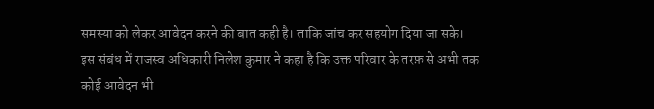समस्या को लेकर आवेदन करने की बात कही है। ताकि जांच कर सहयोग दिया जा सके।
इस संबंध में राजस्व अधिकारी निलेश कुमार ने कहा है कि उक्त परिवार के तरफ़ से अभी तक कोई आवेदन भी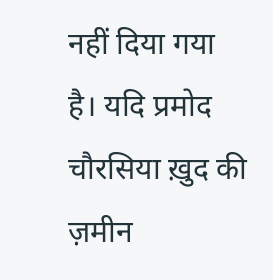नहीं दिया गया है। यदि प्रमोद चौरसिया ख़ुद की ज़मीन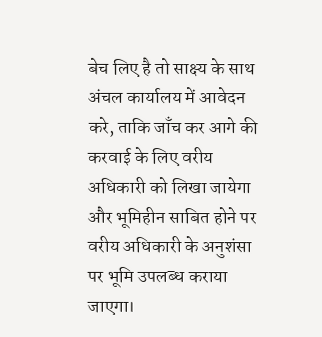बेच लिए है तो साक्ष्य के साथ अंचल कार्यालय में आवेदन करे, ताकि जाँच कर आगे की करवाई के लिए वरीय अधिकारी को लिखा जायेगा और भूमिहीन साबित होने पर वरीय अधिकारी के अनुशंसा पर भूमि उपलब्ध कराया जाएगा।